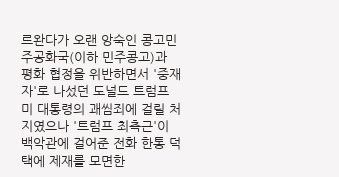르완다가 오랜 앙숙인 콩고민주공화국(이하 민주콩고)과 평화 협정을 위반하면서 '중재자'로 나섰던 도널드 트럼프 미 대통령의 괘씸죄에 걸릴 처지였으나 '트럼프 최측근'이 백악관에 걸어준 전화 한통 덕택에 제재를 모면한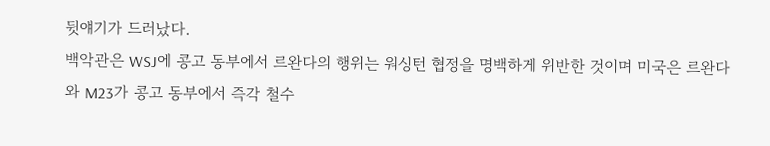뒷얘기가 드러났다.
백악관은 WSJ에 콩고 동부에서 르완다의 행위는 워싱턴 협정을 명백하게 위반한 것이며 미국은 르완다와 M23가 콩고 동부에서 즉각 철수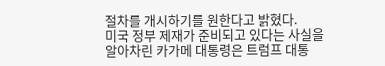절차를 개시하기를 원한다고 밝혔다.
미국 정부 제재가 준비되고 있다는 사실을 알아차린 카가메 대통령은 트럼프 대통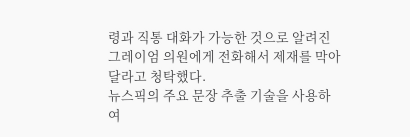령과 직통 대화가 가능한 것으로 알려진 그레이엄 의원에게 전화해서 제재를 막아 달라고 청탁했다.
뉴스픽의 주요 문장 추출 기술을 사용하여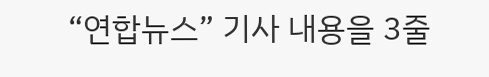“연합뉴스” 기사 내용을 3줄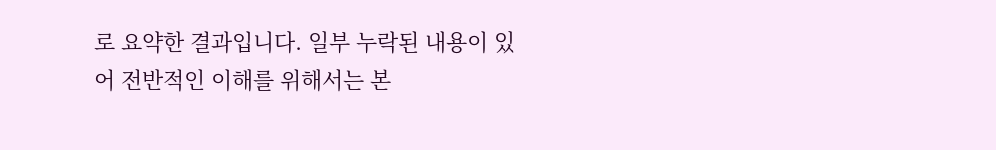로 요약한 결과입니다. 일부 누락된 내용이 있어 전반적인 이해를 위해서는 본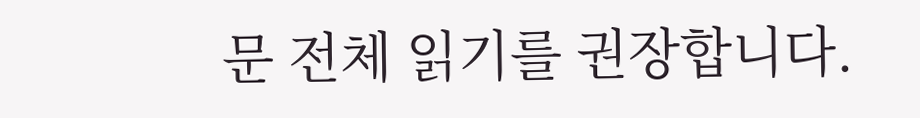문 전체 읽기를 권장합니다.